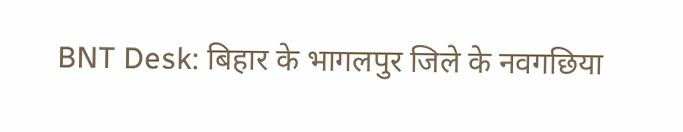BNT Desk: बिहार के भागलपुर जिले के नवगछिया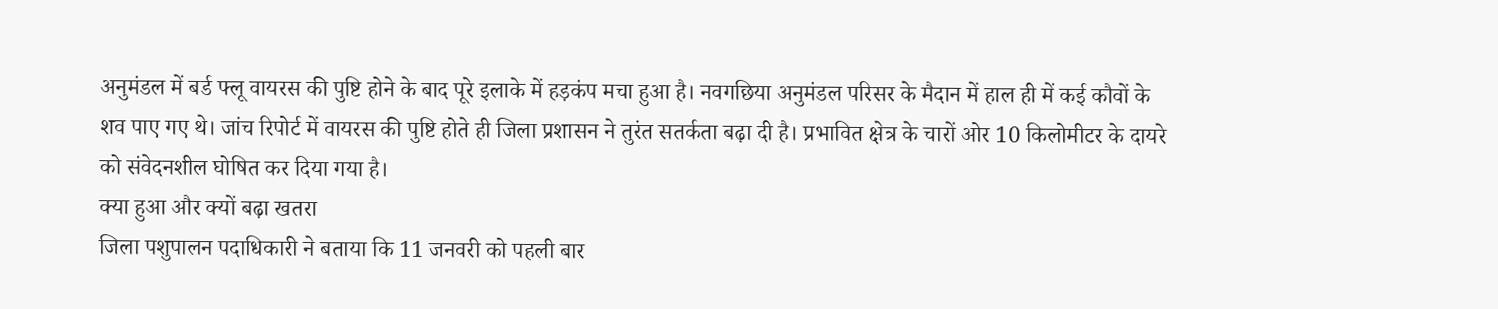अनुमंडल में बर्ड फ्लू वायरस की पुष्टि होने के बाद पूरे इलाके में हड़कंप मचा हुआ है। नवगछिया अनुमंडल परिसर के मैदान में हाल ही में कई कौवों के शव पाए गए थे। जांच रिपोर्ट में वायरस की पुष्टि होते ही जिला प्रशासन ने तुरंत सतर्कता बढ़ा दी है। प्रभावित क्षेत्र के चारों ओर 10 किलोमीटर के दायरे को संवेदनशील घोषित कर दिया गया है।
क्या हुआ और क्यों बढ़ा खतरा
जिला पशुपालन पदाधिकारी ने बताया कि 11 जनवरी को पहली बार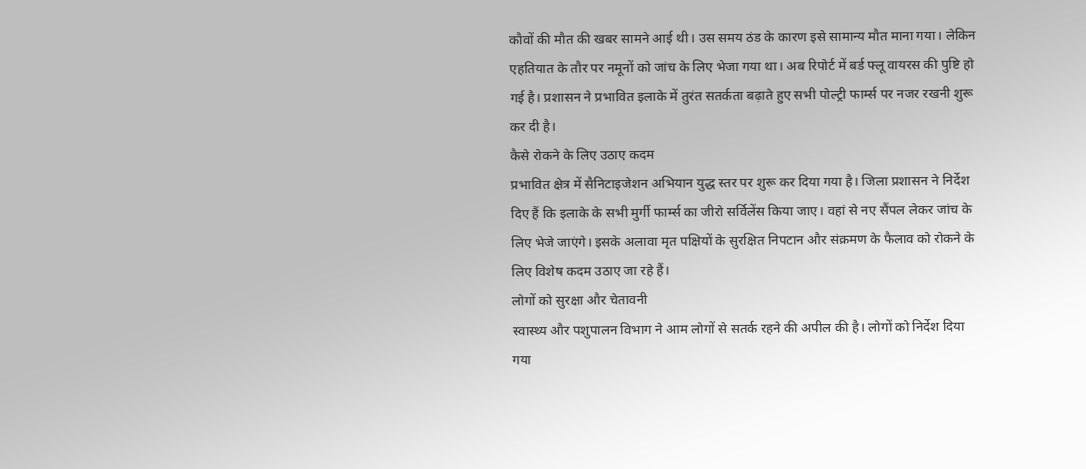कौवों की मौत की खबर सामने आई थी। उस समय ठंड के कारण इसे सामान्य मौत माना गया। लेकिन एहतियात के तौर पर नमूनों को जांच के लिए भेजा गया था। अब रिपोर्ट में बर्ड फ्लू वायरस की पुष्टि हो गई है। प्रशासन ने प्रभावित इलाके में तुरंत सतर्कता बढ़ाते हुए सभी पोल्ट्री फार्म्स पर नजर रखनी शुरू कर दी है।
कैसे रोकने के लिए उठाए कदम
प्रभावित क्षेत्र में सैनिटाइजेशन अभियान युद्ध स्तर पर शुरू कर दिया गया है। जिला प्रशासन ने निर्देश दिए हैं कि इलाके के सभी मुर्गी फार्म्स का जीरो सर्विलेंस किया जाए। वहां से नए सैंपल लेकर जांच के लिए भेजे जाएंगे। इसके अलावा मृत पक्षियों के सुरक्षित निपटान और संक्रमण के फैलाव को रोकने के लिए विशेष कदम उठाए जा रहे हैं।
लोगों को सुरक्षा और चेतावनी
स्वास्थ्य और पशुपालन विभाग ने आम लोगों से सतर्क रहने की अपील की है। लोगों को निर्देश दिया गया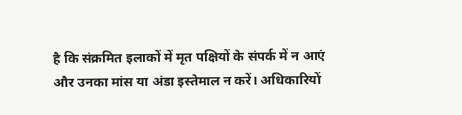है कि संक्रमित इलाकों में मृत पक्षियों के संपर्क में न आएं और उनका मांस या अंडा इस्तेमाल न करें। अधिकारियों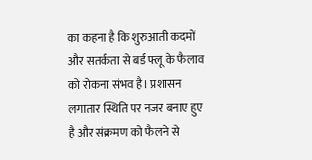का कहना है कि शुरुआती कदमों और सतर्कता से बर्ड फ्लू के फैलाव को रोकना संभव है। प्रशासन लगातार स्थिति पर नजर बनाए हुए है और संक्रमण को फैलने से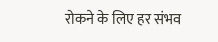रोकने के लिए हर संभव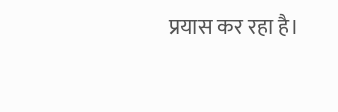प्रयास कर रहा है।